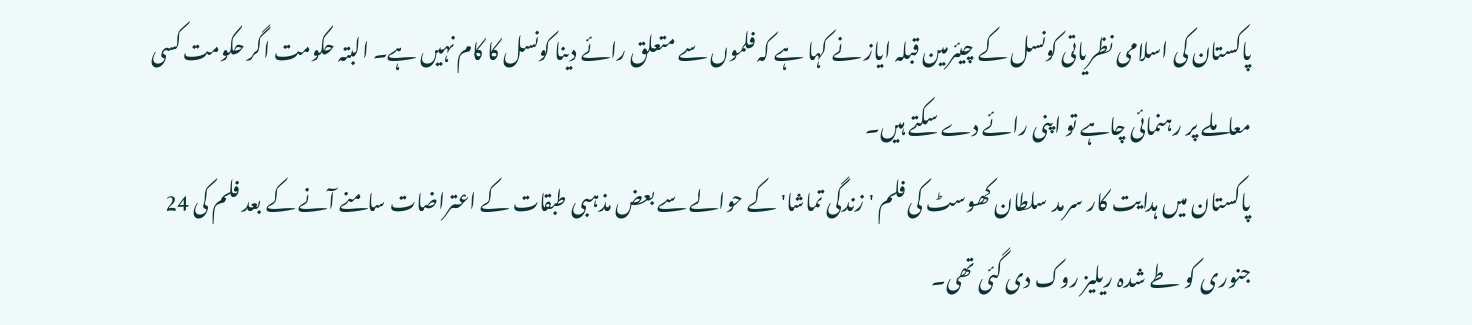پاکستان کی اسلامی نظریاتی کونسل کے چیئرمین قبلہ ایاز نے کہا ہے کہ فلموں سے متعلق رائے دینا کونسل کا کام نہیں ہے۔ البتہ حکومت اگر حکومت کسی معاملے پر رہنمائی چاہے تو اپنی رائے دے سکتے ہیں۔
پاکستان میں ہدایت کار سرمد سلطان کھوسٹ کی فلم 'زندگی تماشا' کے حوالے سے بعض مذہبی طبقات کے اعتراضات سامنے آنے کے بعد فلم کی 24 جنوری کو طے شدہ ریلیز روک دی گئی تھی۔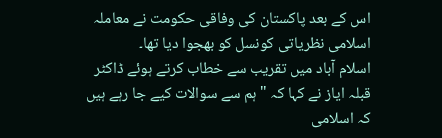اس کے بعد پاکستان کی وفاقی حکومت نے معاملہ اسلامی نظریاتی کونسل کو بھجوا دیا تھا۔
اسلام آباد میں تقریب سے خطاب کرتے ہوئے ڈاکٹر قبلہ ایاز نے کہا کہ "ہم سے سوالات کیے جا رہے ہیں کہ اسلامی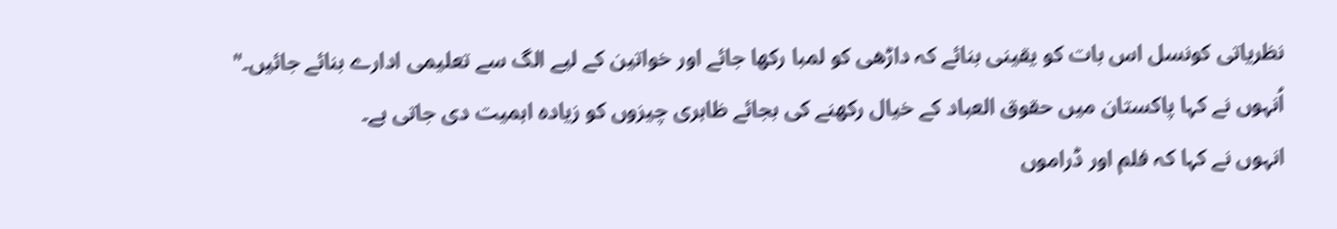نظریاتی کونسل اس بات کو یقینی بنائے کہ داڑھی کو لمبا رکھا جائے اور خواتین کے لیے الگ سے تعلیمی ادارے بنائے جائیں۔"
اُنہوں نے کہا پاکستان میں حقوق العباد کے خیال رکھنے کی بجائے ظاہری چیزوں کو زیادہ اہمیت دی جاتی ہے۔
انہوں نے کہا کہ فلم اور ڈراموں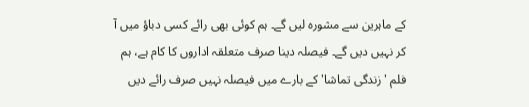کے ماہرین سے مشورہ لیں گے۔ ہم کوئی بھی رائے کسی دباؤ میں آ کر نہیں دیں گے۔ فیصلہ دینا صرف متعلقہ اداروں کا کام ہے، ہم فلم 'زندگی تماشا' کے بارے میں فیصلہ نہیں صرف رائے دیں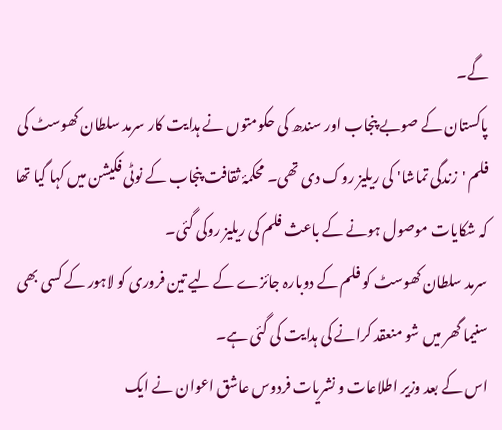گے۔
پاکستان کے صوبے پنجاب اور سندھ کی حکومتوں نے ہدایت کار سرمد سلطان کھوسٹ کی فلم 'زندگی تماشا' کی ریلیز روک دی تھی۔ محکمۂ ثقافت پنجاب کے نوٹی فکیشن میں کہا گیا تھا کہ شکایات موصول ہونے کے باعث فلم کی ریلیز روکی گئی۔
سرمد سلطان کھوسٹ کو فلم کے دوبارہ جائزے کے لیے تین فروری کو لاہور کے کسی بھی سنیما گھر میں شو منعقد کرانے کی ہدایت کی گئی ہے۔
اس کے بعد وزیر اطلاعات و نشریات فردوس عاشق اعوان نے ایک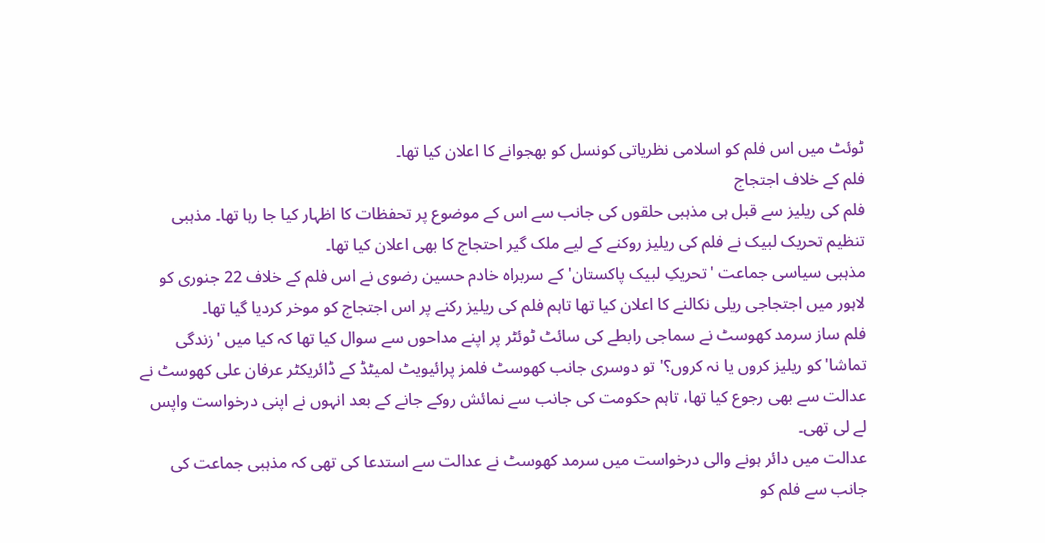ٹوئٹ میں اس فلم کو اسلامی نظریاتی کونسل کو بھجوانے کا اعلان کیا تھا۔
فلم کے خلاف اجتجاج
فلم کی ریلیز سے قبل ہی مذہبی حلقوں کی جانب سے اس کے موضوع پر تحفظات کا اظہار کیا جا رہا تھا۔ مذہبی تنظیم تحریک لبیک نے فلم کی ریلیز روکنے کے لیے ملک گیر احتجاج کا بھی اعلان کیا تھا۔
مذہبی سیاسی جماعت 'تحریکِ لبیک پاکستان' کے سربراہ خادم حسین رضوی نے اس فلم کے خلاف 22 جنوری کو لاہور میں اجتجاجی ریلی نکالنے کا اعلان کیا تھا تاہم فلم کی ریلیز رکنے پر اس اجتجاج کو موخر کردیا گیا تھا۔
فلم ساز سرمد کھوسٹ نے سماجی رابطے کی سائٹ ٹوئٹر پر اپنے مداحوں سے سوال کیا تھا کہ کیا میں 'زندگی تماشا' کو ریلیز کروں یا نہ کروں؟' تو دوسری جانب کھوسٹ فلمز پرائیویٹ لمیٹڈ کے ڈائریکٹر عرفان علی کھوسٹ نے عدالت سے بھی رجوع کیا تھا، تاہم حکومت کی جانب سے نمائش روکے جانے کے بعد انہوں نے اپنی درخواست واپس لے لی تھی۔
عدالت میں دائر ہونے والی درخواست میں سرمد کھوسٹ نے عدالت سے استدعا کی تھی کہ مذہبی جماعت کی جانب سے فلم کو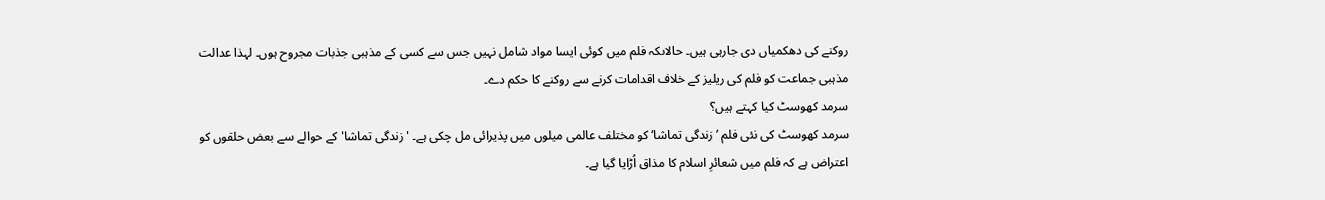روکنے کی دھکمیاں دی جارہی ہیں۔ حالاںکہ فلم میں کوئی ایسا مواد شامل نہیں جس سے کسی کے مذہبی جذبات مجروح ہوں۔ لہذا عدالت مذہبی جماعت کو فلم کی ریلیز کے خلاف اقدامات کرنے سے روکنے کا حکم دے۔
سرمد کھوسٹ کیا کہتے ہیں؟
سرمد کھوسٹ کی نئی فلم ’زندگی تماشا‘ کو مختلف عالمی میلوں میں پذیرائی مل چکی ہے۔ 'زندگی تماشا' کے حوالے سے بعض حلقوں کو اعتراض ہے کہ فلم میں شعائرِ اسلام کا مذاق اُڑایا گیا ہے۔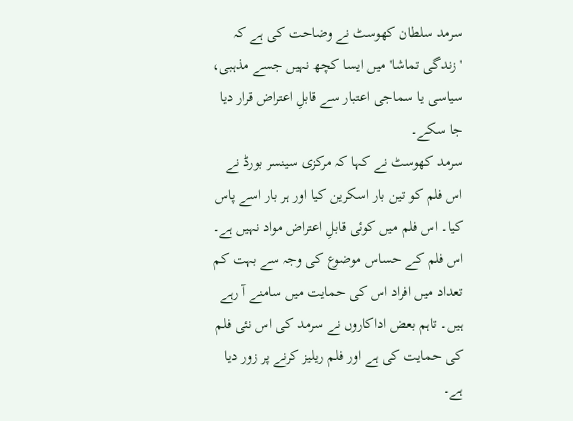سرمد سلطان کھوسٹ نے وضاحت کی ہے کہ 'زندگی تماشا' میں ایسا کچھ نہیں جسے مذہبی، سیاسی یا سماجی اعتبار سے قابلِ اعتراض قرار دیا جا سکے۔
سرمد کھوسٹ نے کہا کہ مرکزی سینسر بورڈ نے اس فلم کو تین بار اسکرین کیا اور ہر بار اسے پاس کیا۔ اس فلم میں کوئی قابلِ اعتراض مواد نہیں ہے۔
اس فلم کے حساس موضوع کی وجہ سے بہت کم تعداد میں افراد اس کی حمایت میں سامنے آ رہے ہیں۔ تاہم بعض اداکاروں نے سرمد کی اس نئی فلم کی حمایت کی ہے اور فلم ریلیز کرنے پر زور دیا ہے۔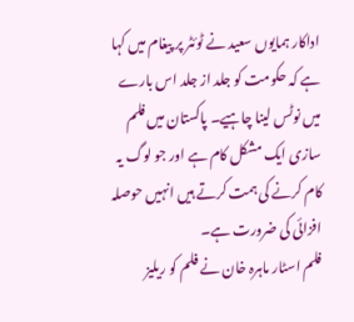اداکار ہمایوں سعید نے ٹوئٹر پر پیغام میں کہا ہے کہ حکومت کو جلد از جلد اس بارے میں نوٹس لینا چاہیے۔ پاکستان میں فلم سازی ایک مشکل کام ہے اور جو لوگ یہ کام کرنے کی ہمت کرتے ہیں انہیں حوصلہ افزائی کی ضرورت ہے۔
فلم اسٹار ماہرہ خان نے فلم کو ریلیز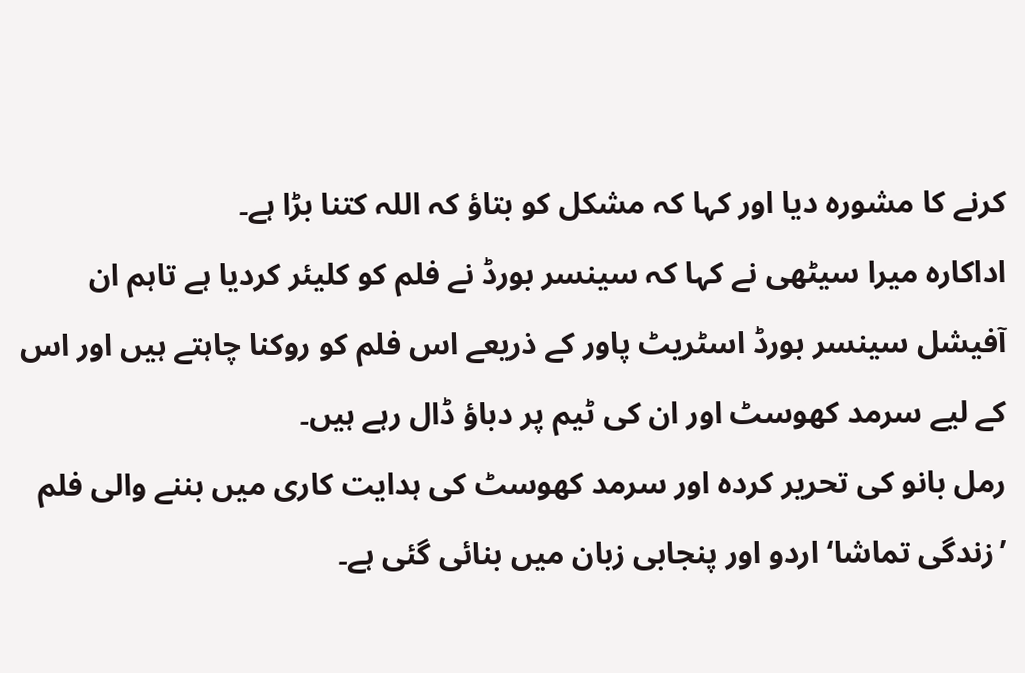کرنے کا مشورہ دیا اور کہا کہ مشکل کو بتاؤ کہ اللہ کتنا بڑا ہے۔
اداکارہ میرا سیٹھی نے کہا کہ سینسر بورڈ نے فلم کو کلیئر کردیا ہے تاہم ان آفیشل سینسر بورڈ اسٹریٹ پاور کے ذریعے اس فلم کو روکنا چاہتے ہیں اور اس کے لیے سرمد کھوسٹ اور ان کی ٹیم پر دباؤ ڈال رہے ہیں۔
رمل بانو کی تحریر کردہ اور سرمد کھوسٹ کی ہدایت کاری میں بننے والی فلم ’زندگی تماشا‘ اردو اور پنجابی زبان میں بنائی گئی ہے۔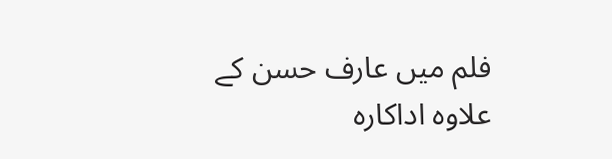فلم میں عارف حسن کے علاوہ اداکارہ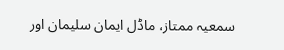سمعیہ ممتاز، ماڈل ایمان سلیمان اور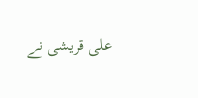علی قریشی نے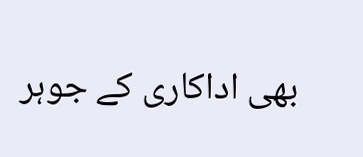بھی اداکاری کے جوہر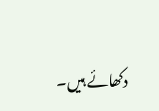دکھائے ہیں۔